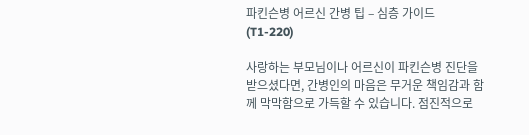파킨슨병 어르신 간병 팁 – 심층 가이드 (T1-220)

사랑하는 부모님이나 어르신이 파킨슨병 진단을 받으셨다면, 간병인의 마음은 무거운 책임감과 함께 막막함으로 가득할 수 있습니다. 점진적으로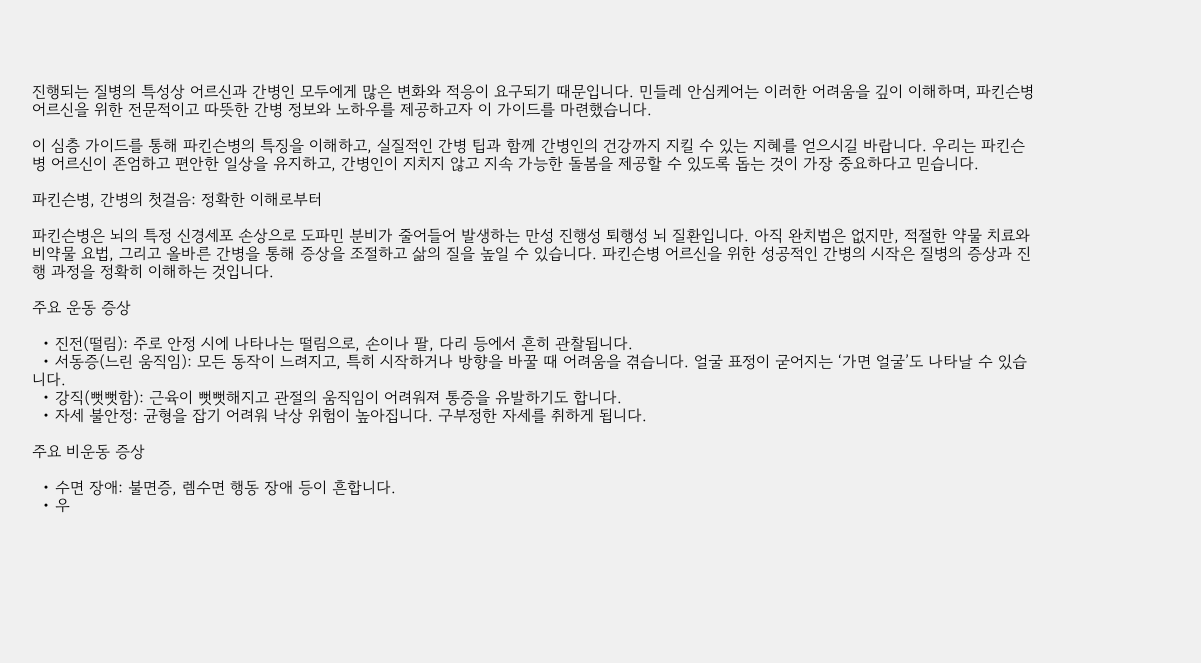진행되는 질병의 특성상 어르신과 간병인 모두에게 많은 변화와 적응이 요구되기 때문입니다. 민들레 안심케어는 이러한 어려움을 깊이 이해하며, 파킨슨병 어르신을 위한 전문적이고 따뜻한 간병 정보와 노하우를 제공하고자 이 가이드를 마련했습니다.

이 심층 가이드를 통해 파킨슨병의 특징을 이해하고, 실질적인 간병 팁과 함께 간병인의 건강까지 지킬 수 있는 지혜를 얻으시길 바랍니다. 우리는 파킨슨병 어르신이 존엄하고 편안한 일상을 유지하고, 간병인이 지치지 않고 지속 가능한 돌봄을 제공할 수 있도록 돕는 것이 가장 중요하다고 믿습니다.

파킨슨병, 간병의 첫걸음: 정확한 이해로부터

파킨슨병은 뇌의 특정 신경세포 손상으로 도파민 분비가 줄어들어 발생하는 만성 진행성 퇴행성 뇌 질환입니다. 아직 완치법은 없지만, 적절한 약물 치료와 비약물 요법, 그리고 올바른 간병을 통해 증상을 조절하고 삶의 질을 높일 수 있습니다. 파킨슨병 어르신을 위한 성공적인 간병의 시작은 질병의 증상과 진행 과정을 정확히 이해하는 것입니다.

주요 운동 증상

  • 진전(떨림): 주로 안정 시에 나타나는 떨림으로, 손이나 팔, 다리 등에서 흔히 관찰됩니다.
  • 서동증(느린 움직임): 모든 동작이 느려지고, 특히 시작하거나 방향을 바꿀 때 어려움을 겪습니다. 얼굴 표정이 굳어지는 ‘가면 얼굴’도 나타날 수 있습니다.
  • 강직(뻣뻣함): 근육이 뻣뻣해지고 관절의 움직임이 어려워져 통증을 유발하기도 합니다.
  • 자세 불안정: 균형을 잡기 어려워 낙상 위험이 높아집니다. 구부정한 자세를 취하게 됩니다.

주요 비운동 증상

  • 수면 장애: 불면증, 렘수면 행동 장애 등이 흔합니다.
  • 우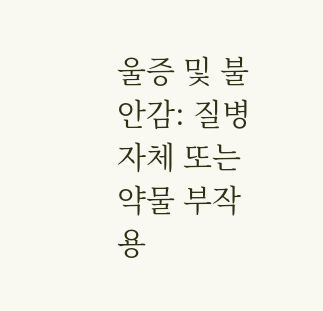울증 및 불안감: 질병 자체 또는 약물 부작용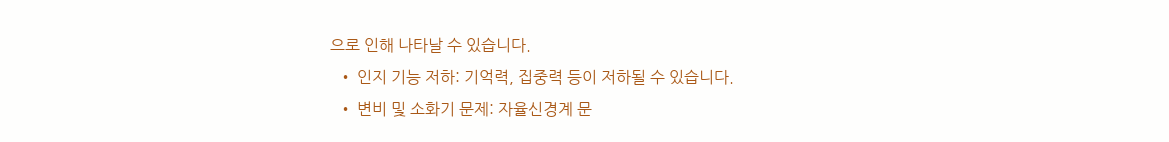으로 인해 나타날 수 있습니다.
  • 인지 기능 저하: 기억력, 집중력 등이 저하될 수 있습니다.
  • 변비 및 소화기 문제: 자율신경계 문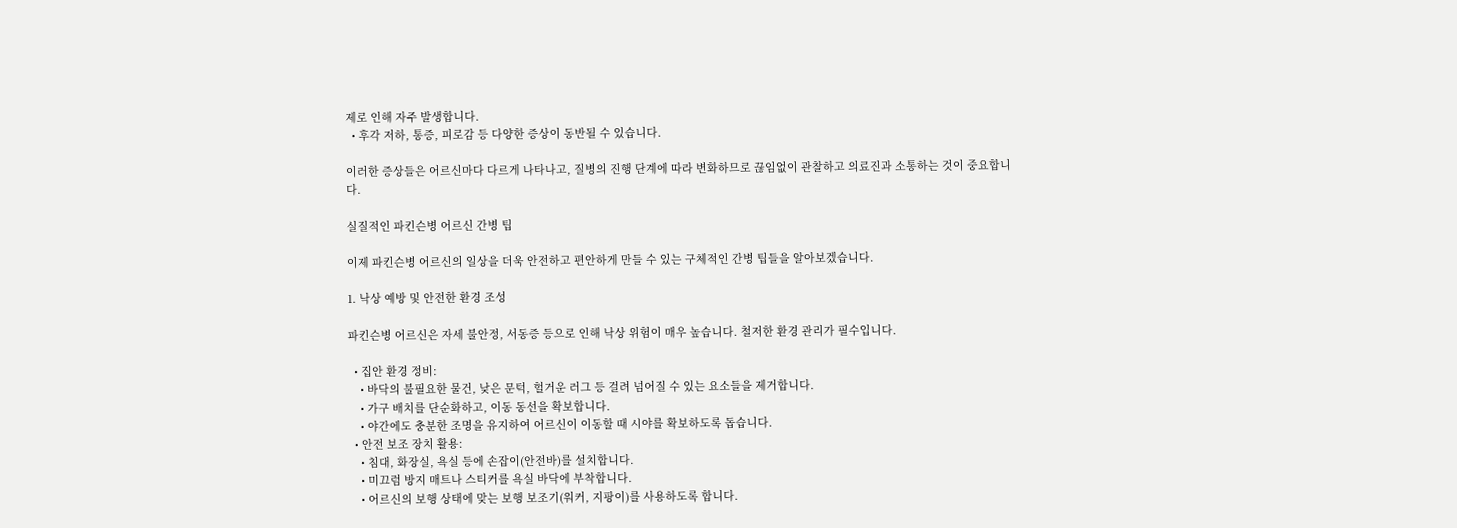제로 인해 자주 발생합니다.
  • 후각 저하, 통증, 피로감 등 다양한 증상이 동반될 수 있습니다.

이러한 증상들은 어르신마다 다르게 나타나고, 질병의 진행 단계에 따라 변화하므로 끊임없이 관찰하고 의료진과 소통하는 것이 중요합니다.

실질적인 파킨슨병 어르신 간병 팁

이제 파킨슨병 어르신의 일상을 더욱 안전하고 편안하게 만들 수 있는 구체적인 간병 팁들을 알아보겠습니다.

1. 낙상 예방 및 안전한 환경 조성

파킨슨병 어르신은 자세 불안정, 서동증 등으로 인해 낙상 위험이 매우 높습니다. 철저한 환경 관리가 필수입니다.

  • 집안 환경 정비:
    • 바닥의 불필요한 물건, 낮은 문턱, 헐거운 러그 등 걸려 넘어질 수 있는 요소들을 제거합니다.
    • 가구 배치를 단순화하고, 이동 동선을 확보합니다.
    • 야간에도 충분한 조명을 유지하여 어르신이 이동할 때 시야를 확보하도록 돕습니다.
  • 안전 보조 장치 활용:
    • 침대, 화장실, 욕실 등에 손잡이(안전바)를 설치합니다.
    • 미끄럼 방지 매트나 스티커를 욕실 바닥에 부착합니다.
    • 어르신의 보행 상태에 맞는 보행 보조기(워커, 지팡이)를 사용하도록 합니다.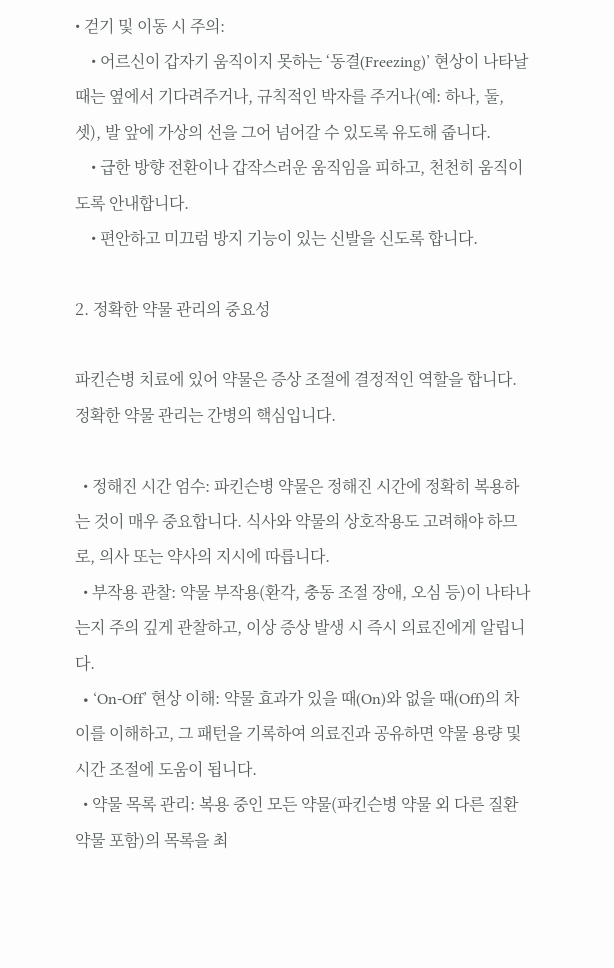• 걷기 및 이동 시 주의:
    • 어르신이 갑자기 움직이지 못하는 ‘동결(Freezing)’ 현상이 나타날 때는 옆에서 기다려주거나, 규칙적인 박자를 주거나(예: 하나, 둘, 셋), 발 앞에 가상의 선을 그어 넘어갈 수 있도록 유도해 줍니다.
    • 급한 방향 전환이나 갑작스러운 움직임을 피하고, 천천히 움직이도록 안내합니다.
    • 편안하고 미끄럼 방지 기능이 있는 신발을 신도록 합니다.

2. 정확한 약물 관리의 중요성

파킨슨병 치료에 있어 약물은 증상 조절에 결정적인 역할을 합니다. 정확한 약물 관리는 간병의 핵심입니다.

  • 정해진 시간 엄수: 파킨슨병 약물은 정해진 시간에 정확히 복용하는 것이 매우 중요합니다. 식사와 약물의 상호작용도 고려해야 하므로, 의사 또는 약사의 지시에 따릅니다.
  • 부작용 관찰: 약물 부작용(환각, 충동 조절 장애, 오심 등)이 나타나는지 주의 깊게 관찰하고, 이상 증상 발생 시 즉시 의료진에게 알립니다.
  • ‘On-Off’ 현상 이해: 약물 효과가 있을 때(On)와 없을 때(Off)의 차이를 이해하고, 그 패턴을 기록하여 의료진과 공유하면 약물 용량 및 시간 조절에 도움이 됩니다.
  • 약물 목록 관리: 복용 중인 모든 약물(파킨슨병 약물 외 다른 질환 약물 포함)의 목록을 최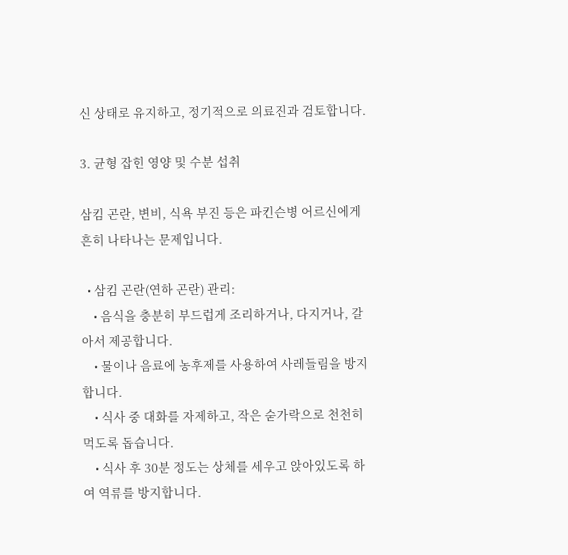신 상태로 유지하고, 정기적으로 의료진과 검토합니다.

3. 균형 잡힌 영양 및 수분 섭취

삼킴 곤란, 변비, 식욕 부진 등은 파킨슨병 어르신에게 흔히 나타나는 문제입니다.

  • 삼킴 곤란(연하 곤란) 관리:
    • 음식을 충분히 부드럽게 조리하거나, 다지거나, 갈아서 제공합니다.
    • 물이나 음료에 농후제를 사용하여 사레들림을 방지합니다.
    • 식사 중 대화를 자제하고, 작은 숟가락으로 천천히 먹도록 돕습니다.
    • 식사 후 30분 정도는 상체를 세우고 앉아있도록 하여 역류를 방지합니다.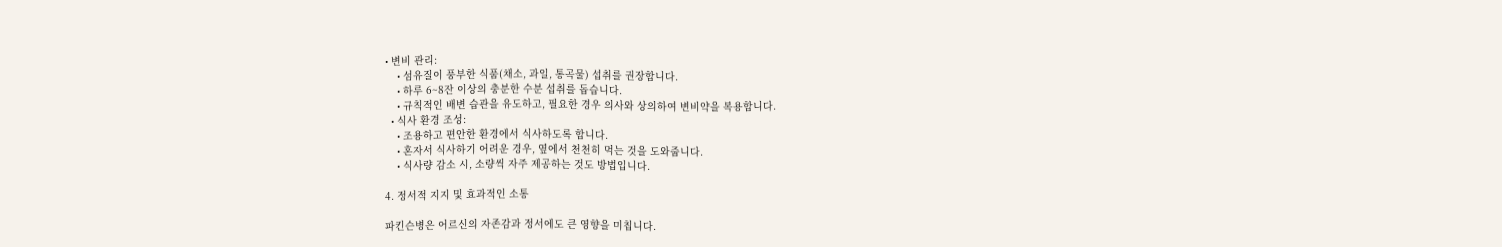• 변비 관리:
    • 섬유질이 풍부한 식품(채소, 과일, 통곡물) 섭취를 권장합니다.
    • 하루 6~8잔 이상의 충분한 수분 섭취를 돕습니다.
    • 규칙적인 배변 습관을 유도하고, 필요한 경우 의사와 상의하여 변비약을 복용합니다.
  • 식사 환경 조성:
    • 조용하고 편안한 환경에서 식사하도록 합니다.
    • 혼자서 식사하기 어려운 경우, 옆에서 천천히 먹는 것을 도와줍니다.
    • 식사량 감소 시, 소량씩 자주 제공하는 것도 방법입니다.

4. 정서적 지지 및 효과적인 소통

파킨슨병은 어르신의 자존감과 정서에도 큰 영향을 미칩니다.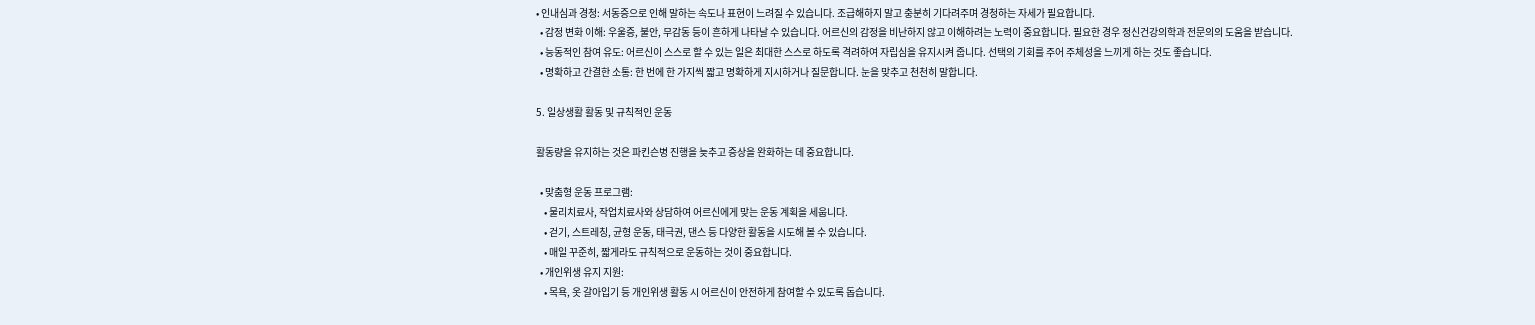• 인내심과 경청: 서동증으로 인해 말하는 속도나 표현이 느려질 수 있습니다. 조급해하지 말고 충분히 기다려주며 경청하는 자세가 필요합니다.
  • 감정 변화 이해: 우울증, 불안, 무감동 등이 흔하게 나타날 수 있습니다. 어르신의 감정을 비난하지 않고 이해하려는 노력이 중요합니다. 필요한 경우 정신건강의학과 전문의의 도움을 받습니다.
  • 능동적인 참여 유도: 어르신이 스스로 할 수 있는 일은 최대한 스스로 하도록 격려하여 자립심을 유지시켜 줍니다. 선택의 기회를 주어 주체성을 느끼게 하는 것도 좋습니다.
  • 명확하고 간결한 소통: 한 번에 한 가지씩 짧고 명확하게 지시하거나 질문합니다. 눈을 맞추고 천천히 말합니다.

5. 일상생활 활동 및 규칙적인 운동

활동량을 유지하는 것은 파킨슨병 진행을 늦추고 증상을 완화하는 데 중요합니다.

  • 맞춤형 운동 프로그램:
    • 물리치료사, 작업치료사와 상담하여 어르신에게 맞는 운동 계획을 세웁니다.
    • 걷기, 스트레칭, 균형 운동, 태극권, 댄스 등 다양한 활동을 시도해 볼 수 있습니다.
    • 매일 꾸준히, 짧게라도 규칙적으로 운동하는 것이 중요합니다.
  • 개인위생 유지 지원:
    • 목욕, 옷 갈아입기 등 개인위생 활동 시 어르신이 안전하게 참여할 수 있도록 돕습니다.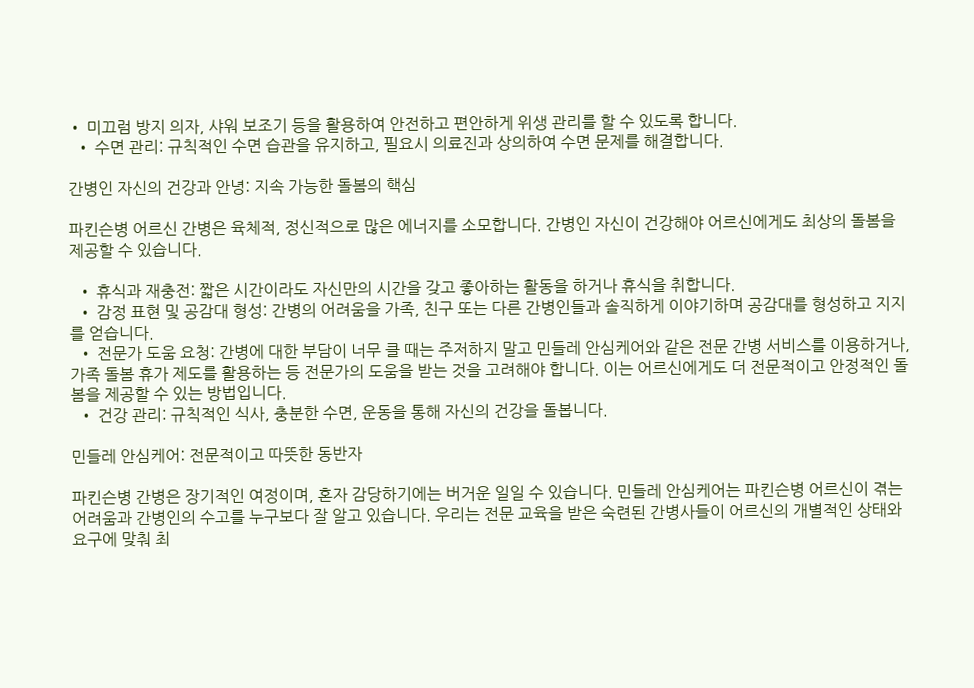• 미끄럼 방지 의자, 샤워 보조기 등을 활용하여 안전하고 편안하게 위생 관리를 할 수 있도록 합니다.
  • 수면 관리: 규칙적인 수면 습관을 유지하고, 필요시 의료진과 상의하여 수면 문제를 해결합니다.

간병인 자신의 건강과 안녕: 지속 가능한 돌봄의 핵심

파킨슨병 어르신 간병은 육체적, 정신적으로 많은 에너지를 소모합니다. 간병인 자신이 건강해야 어르신에게도 최상의 돌봄을 제공할 수 있습니다.

  • 휴식과 재충전: 짧은 시간이라도 자신만의 시간을 갖고 좋아하는 활동을 하거나 휴식을 취합니다.
  • 감정 표현 및 공감대 형성: 간병의 어려움을 가족, 친구 또는 다른 간병인들과 솔직하게 이야기하며 공감대를 형성하고 지지를 얻습니다.
  • 전문가 도움 요청: 간병에 대한 부담이 너무 클 때는 주저하지 말고 민들레 안심케어와 같은 전문 간병 서비스를 이용하거나, 가족 돌봄 휴가 제도를 활용하는 등 전문가의 도움을 받는 것을 고려해야 합니다. 이는 어르신에게도 더 전문적이고 안정적인 돌봄을 제공할 수 있는 방법입니다.
  • 건강 관리: 규칙적인 식사, 충분한 수면, 운동을 통해 자신의 건강을 돌봅니다.

민들레 안심케어: 전문적이고 따뜻한 동반자

파킨슨병 간병은 장기적인 여정이며, 혼자 감당하기에는 버거운 일일 수 있습니다. 민들레 안심케어는 파킨슨병 어르신이 겪는 어려움과 간병인의 수고를 누구보다 잘 알고 있습니다. 우리는 전문 교육을 받은 숙련된 간병사들이 어르신의 개별적인 상태와 요구에 맞춰 최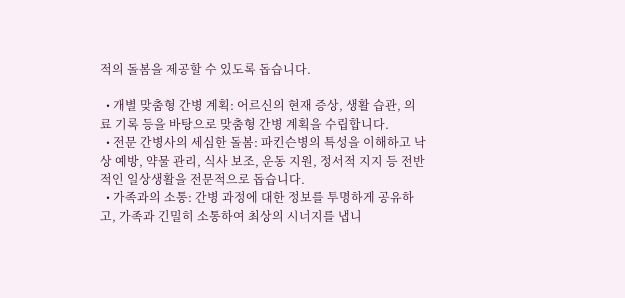적의 돌봄을 제공할 수 있도록 돕습니다.

  • 개별 맞춤형 간병 계획: 어르신의 현재 증상, 생활 습관, 의료 기록 등을 바탕으로 맞춤형 간병 계획을 수립합니다.
  • 전문 간병사의 세심한 돌봄: 파킨슨병의 특성을 이해하고 낙상 예방, 약물 관리, 식사 보조, 운동 지원, 정서적 지지 등 전반적인 일상생활을 전문적으로 돕습니다.
  • 가족과의 소통: 간병 과정에 대한 정보를 투명하게 공유하고, 가족과 긴밀히 소통하여 최상의 시너지를 냅니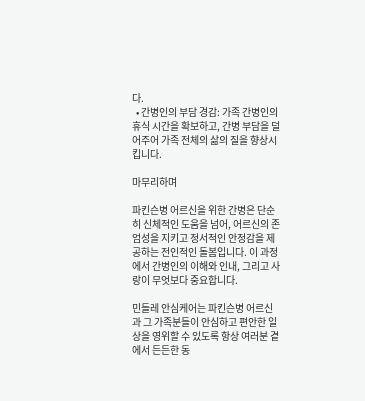다.
  • 간병인의 부담 경감: 가족 간병인의 휴식 시간을 확보하고, 간병 부담을 덜어주어 가족 전체의 삶의 질을 향상시킵니다.

마무리하며

파킨슨병 어르신을 위한 간병은 단순히 신체적인 도움을 넘어, 어르신의 존엄성을 지키고 정서적인 안정감을 제공하는 전인적인 돌봄입니다. 이 과정에서 간병인의 이해와 인내, 그리고 사랑이 무엇보다 중요합니다.

민들레 안심케어는 파킨슨병 어르신과 그 가족분들이 안심하고 편안한 일상을 영위할 수 있도록 항상 여러분 곁에서 든든한 동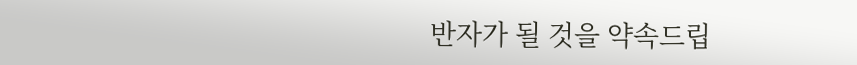반자가 될 것을 약속드립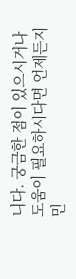니다. 궁금한 점이 있으시거나 도움이 필요하시다면 언제든지 민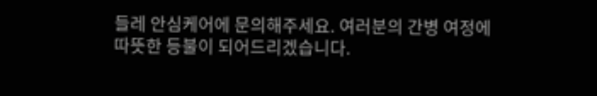들레 안심케어에 문의해주세요. 여러분의 간병 여정에 따뜻한 등불이 되어드리겠습니다.